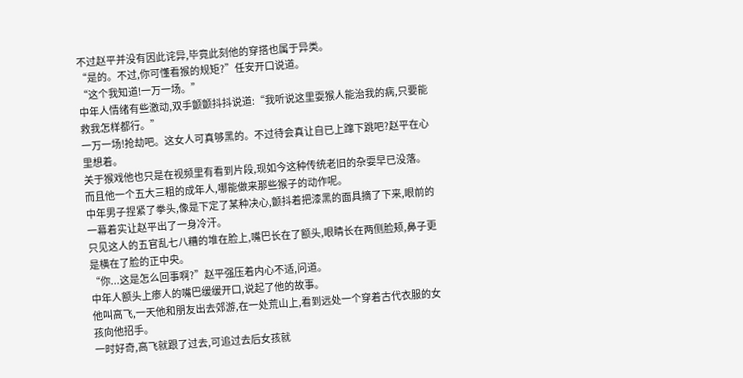不过赵平并没有因此诧异,毕竟此刻他的穿搭也属于异类。
“是的。不过,你可懂看猴的规矩?”任安开口说道。
“这个我知道!一万一场。”
中年人情绪有些激动,双手颤颤抖抖说道:“我听说这里耍猴人能治我的病,只要能救我怎样都行。”
一万一场!抢劫吧。这女人可真够黑的。不过待会真让自已上蹿下跳吧?赵平在心里想着。
关于猴戏他也只是在视频里有看到片段,现如今这种传统老旧的杂耍早已没落。
而且他一个五大三粗的成年人,哪能做来那些猴子的动作呢。
中年男子捏紧了拳头,像是下定了某种决心,颤抖着把漆黑的面具摘了下来,眼前的一幕着实让赵平出了一身冷汗。
只见这人的五官乱七八糟的堆在脸上,嘴巴长在了额头,眼睛长在两侧脸颊,鼻子更是横在了脸的正中央。
“你...这是怎么回事啊?”赵平强压着内心不适,问道。
中年人额头上瘆人的嘴巴缓缓开口,说起了他的故事。
他叫高飞,一天他和朋友出去郊游,在一处荒山上,看到远处一个穿着古代衣服的女孩向他招手。
一时好奇,高飞就跟了过去,可追过去后女孩就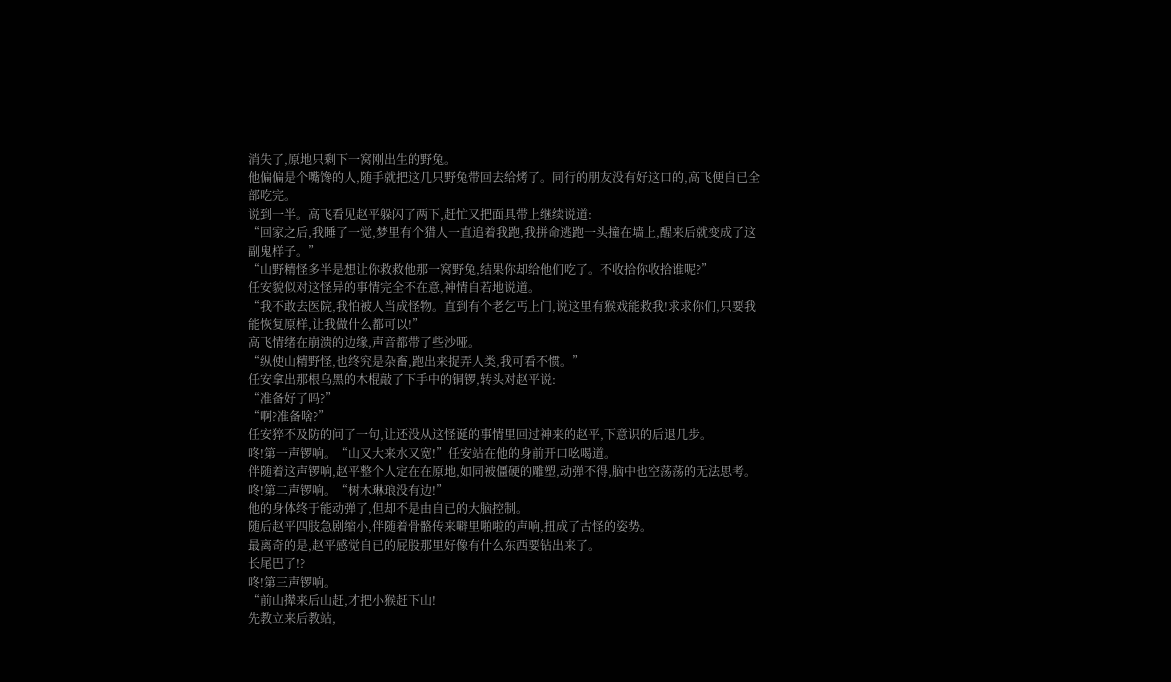消失了,原地只剩下一窝刚出生的野兔。
他偏偏是个嘴馋的人,随手就把这几只野兔带回去给烤了。同行的朋友没有好这口的,高飞便自已全部吃完。
说到一半。高飞看见赵平躲闪了两下,赶忙又把面具带上继续说道:
“回家之后,我睡了一觉,梦里有个猎人一直追着我跑,我拼命逃跑一头撞在墙上,醒来后就变成了这副鬼样子。”
“山野精怪多半是想让你救救他那一窝野兔,结果你却给他们吃了。不收拾你收拾谁呢?”
任安貌似对这怪异的事情完全不在意,神情自若地说道。
“我不敢去医院,我怕被人当成怪物。直到有个老乞丐上门,说这里有猴戏能救我!求求你们,只要我能恢复原样,让我做什么都可以!”
高飞情绪在崩溃的边缘,声音都带了些沙哑。
“纵使山精野怪,也终究是杂畜,跑出来捉弄人类,我可看不惯。”
任安拿出那根乌黑的木棍敲了下手中的铜锣,转头对赵平说:
“准备好了吗?”
“啊?准备啥?”
任安猝不及防的问了一句,让还没从这怪诞的事情里回过神来的赵平,下意识的后退几步。
咚!第一声锣响。“山又大来水又宽!”任安站在他的身前开口吆喝道。
伴随着这声锣响,赵平整个人定在在原地,如同被僵硬的雕塑,动弹不得,脑中也空荡荡的无法思考。
咚!第二声锣响。“树木琳琅没有边!”
他的身体终于能动弹了,但却不是由自已的大脑控制。
随后赵平四肢急剧缩小,伴随着骨骼传来噼里啪啦的声响,扭成了古怪的姿势。
最离奇的是,赵平感觉自已的屁股那里好像有什么东西要钻出来了。
长尾巴了!?
咚!第三声锣响。
“前山撵来后山赶,才把小猴赶下山!
先教立来后教站,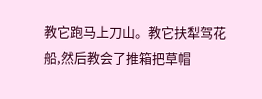教它跑马上刀山。教它扶犁驾花船,然后教会了推箱把草帽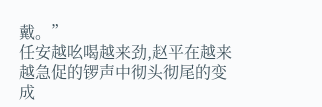戴。”
任安越吆喝越来劲,赵平在越来越急促的锣声中彻头彻尾的变成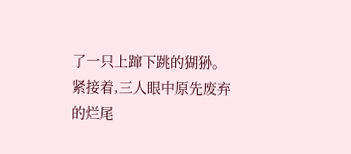了一只上蹿下跳的猢狲。
紧接着,三人眼中原先废弃的烂尾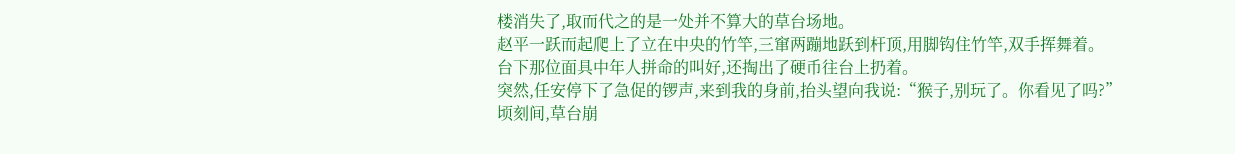楼消失了,取而代之的是一处并不算大的草台场地。
赵平一跃而起爬上了立在中央的竹竿,三窜两蹦地跃到杆顶,用脚钩住竹竿,双手挥舞着。
台下那位面具中年人拼命的叫好,还掏出了硬币往台上扔着。
突然,任安停下了急促的锣声,来到我的身前,抬头望向我说:“猴子,别玩了。你看见了吗?”
顷刻间,草台崩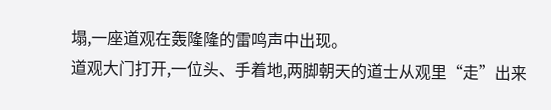塌,一座道观在轰隆隆的雷鸣声中出现。
道观大门打开,一位头、手着地,两脚朝天的道士从观里“走”出来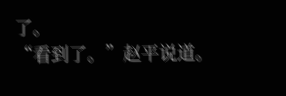了。
“看到了。”赵平说道。